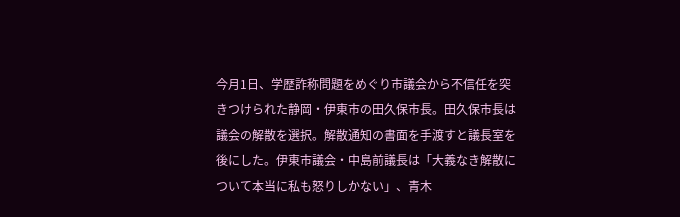今月1日、学歴詐称問題をめぐり市議会から不信任を突きつけられた静岡・伊東市の田久保市長。田久保市長は議会の解散を選択。解散通知の書面を手渡すと議長室を後にした。伊東市議会・中島前議長は「大義なき解散について本当に私も怒りしかない」、青木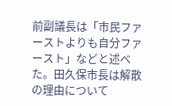前副議長は「市民ファーストよりも自分ファースト」などと述べた。田久保市長は解散の理由について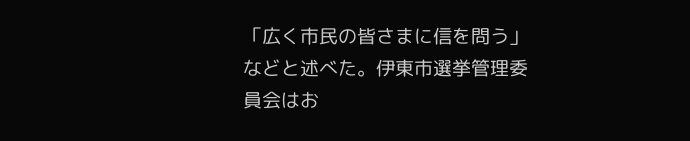「広く市民の皆さまに信を問う」などと述べた。伊東市選挙管理委員会はお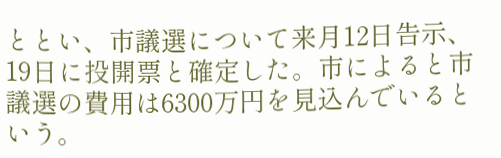ととい、市議選について来月12日告示、19日に投開票と確定した。市によると市議選の費用は6300万円を見込んでいるという。